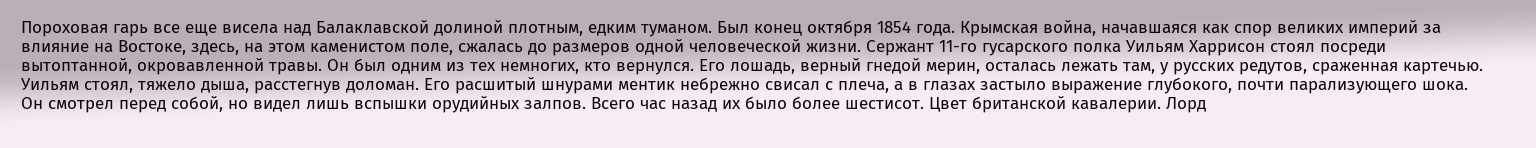Пороховая гарь все еще висела над Балаклавской долиной плотным, едким туманом. Был конец октября 1854 года. Крымская война, начавшаяся как спор великих империй за влияние на Востоке, здесь, на этом каменистом поле, сжалась до размеров одной человеческой жизни. Сержант 11-го гусарского полка Уильям Харрисон стоял посреди вытоптанной, окровавленной травы. Он был одним из тех немногих, кто вернулся. Его лошадь, верный гнедой мерин, осталась лежать там, у русских редутов, сраженная картечью. Уильям стоял, тяжело дыша, расстегнув доломан. Его расшитый шнурами ментик небрежно свисал с плеча, а в глазах застыло выражение глубокого, почти парализующего шока. Он смотрел перед собой, но видел лишь вспышки орудийных залпов. Всего час назад их было более шестисот. Цвет британской кавалерии. Лорд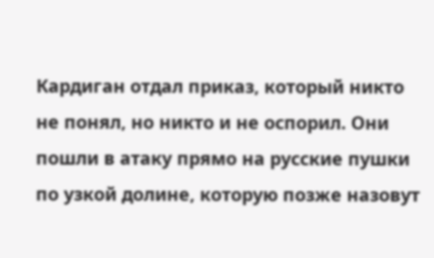Кардиган отдал приказ, который никто не понял, но никто и не оспорил. Они пошли в атаку прямо на русские пушки по узкой долине, которую позже назовут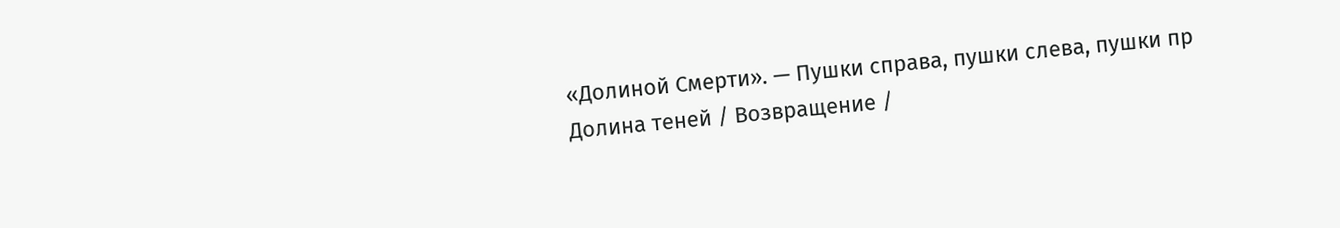«Долиной Смерти». — Пушки справа, пушки слева, пушки пр
Долина теней / Возвращение /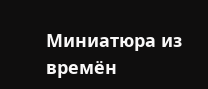Миниатюра из времён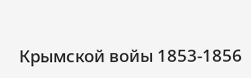Крымской войы 1853-1856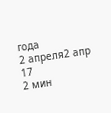года
2 апреля2 апр
17
2 мин